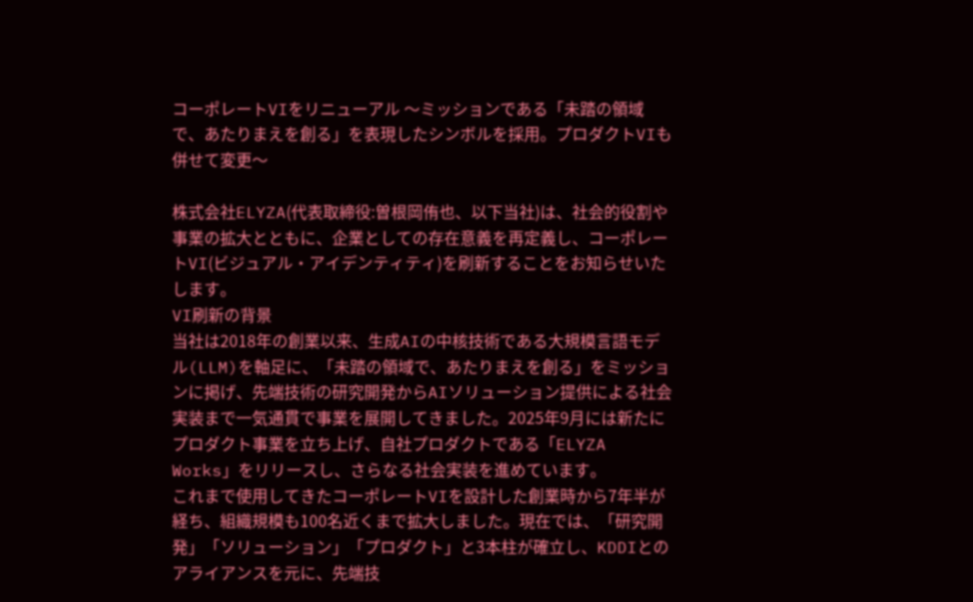コーポレートVIをリニューアル 〜ミッションである「未踏の領域で、あたりまえを創る」を表現したシンボルを採用。プロダクトVIも併せて変更〜

株式会社ELYZA(代表取締役:曽根岡侑也、以下当社)は、社会的役割や事業の拡大とともに、企業としての存在意義を再定義し、コーポレートVI(ビジュアル・アイデンティティ)を刷新することをお知らせいたします。
VI刷新の背景
当社は2018年の創業以来、生成AIの中核技術である大規模言語モデル(LLM)を軸足に、「未踏の領域で、あたりまえを創る」をミッションに掲げ、先端技術の研究開発からAIソリューション提供による社会実装まで一気通貫で事業を展開してきました。2025年9月には新たにプロダクト事業を立ち上げ、自社プロダクトである「ELYZA Works」をリリースし、さらなる社会実装を進めています。
これまで使用してきたコーポレートVIを設計した創業時から7年半が経ち、組織規模も100名近くまで拡大しました。現在では、「研究開発」「ソリューション」「プロダクト」と3本柱が確立し、KDDIとのアライアンスを元に、先端技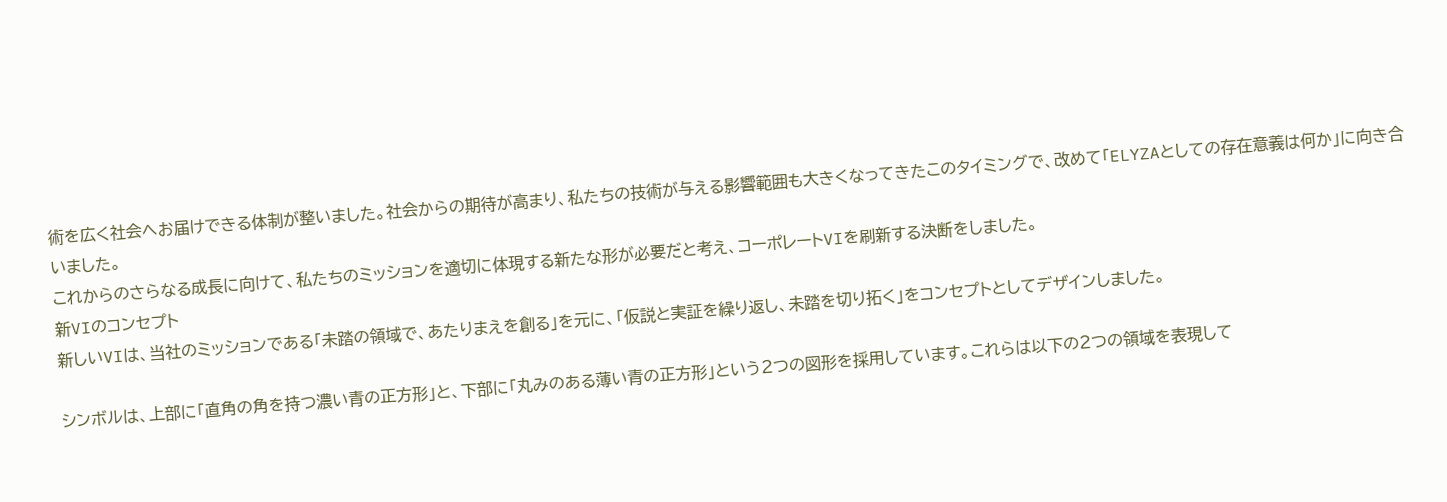術を広く社会へお届けできる体制が整いました。社会からの期待が高まり、私たちの技術が与える影響範囲も大きくなってきたこのタイミングで、改めて「ELYZAとしての存在意義は何か」に向き合いました。
これからのさらなる成長に向けて、私たちのミッションを適切に体現する新たな形が必要だと考え、コーポレートVIを刷新する決断をしました。
新VIのコンセプト
新しいVIは、当社のミッションである「未踏の領域で、あたりまえを創る」を元に、「仮説と実証を繰り返し、未踏を切り拓く」をコンセプトとしてデザインしました。

シンボルは、上部に「直角の角を持つ濃い青の正方形」と、下部に「丸みのある薄い青の正方形」という2つの図形を採用しています。これらは以下の2つの領域を表現して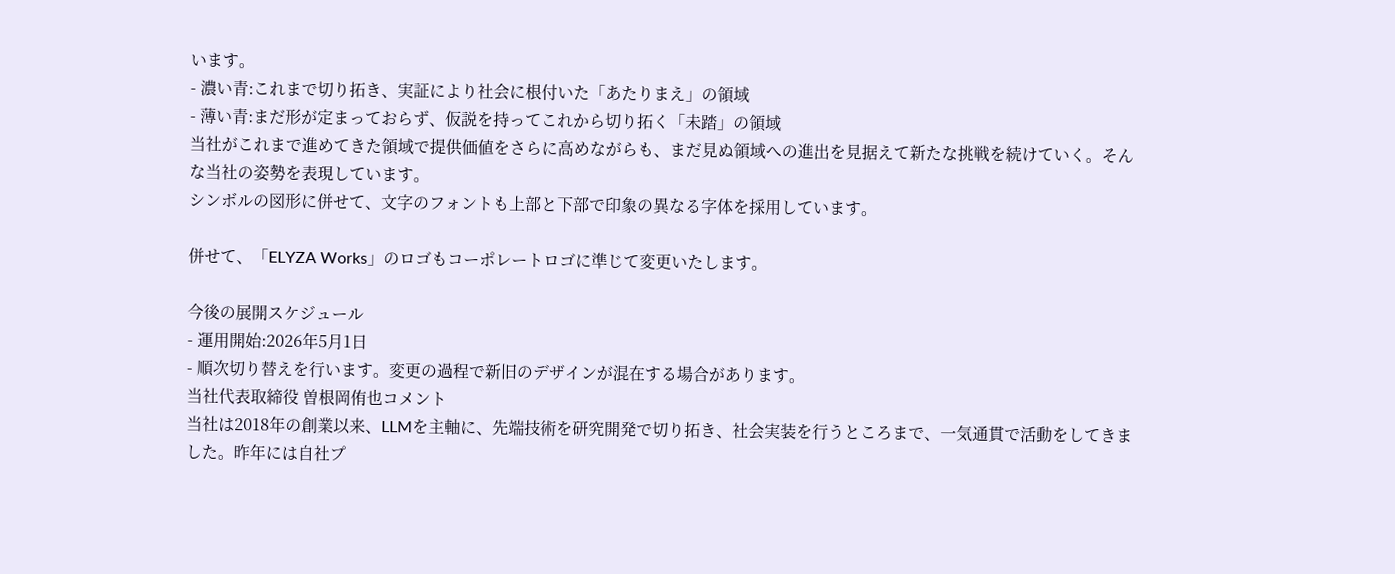います。
- 濃い青:これまで切り拓き、実証により社会に根付いた「あたりまえ」の領域
- 薄い青:まだ形が定まっておらず、仮説を持ってこれから切り拓く「未踏」の領域
当社がこれまで進めてきた領域で提供価値をさらに高めながらも、まだ見ぬ領域への進出を見据えて新たな挑戦を続けていく。そんな当社の姿勢を表現しています。
シンボルの図形に併せて、文字のフォントも上部と下部で印象の異なる字体を採用しています。

併せて、「ELYZA Works」のロゴもコーポレートロゴに準じて変更いたします。

今後の展開スケジュール
- 運用開始:2026年5月1日
- 順次切り替えを行います。変更の過程で新旧のデザインが混在する場合があります。
当社代表取締役 曽根岡侑也コメント
当社は2018年の創業以来、LLMを主軸に、先端技術を研究開発で切り拓き、社会実装を行うところまで、一気通貫で活動をしてきました。昨年には自社プ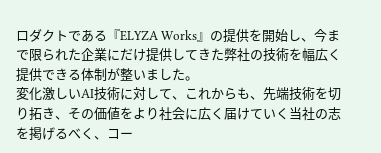ロダクトである『ELYZA Works』の提供を開始し、今まで限られた企業にだけ提供してきた弊社の技術を幅広く提供できる体制が整いました。
変化激しいAI技術に対して、これからも、先端技術を切り拓き、その価値をより社会に広く届けていく当社の志を掲げるべく、コー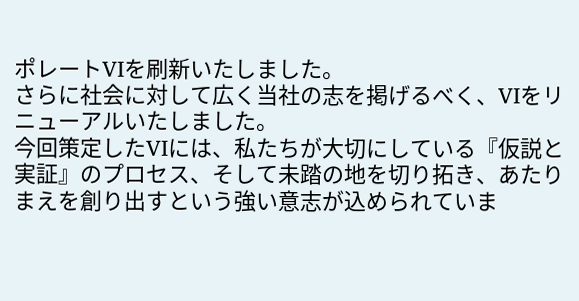ポレートVIを刷新いたしました。
さらに社会に対して広く当社の志を掲げるべく、VIをリニューアルいたしました。
今回策定したVIには、私たちが大切にしている『仮説と実証』のプロセス、そして未踏の地を切り拓き、あたりまえを創り出すという強い意志が込められていま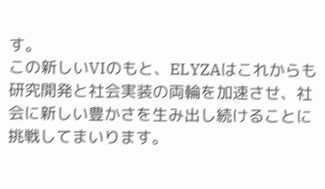す。
この新しいVIのもと、ELYZAはこれからも研究開発と社会実装の両輪を加速させ、社会に新しい豊かさを生み出し続けることに挑戦してまいります。